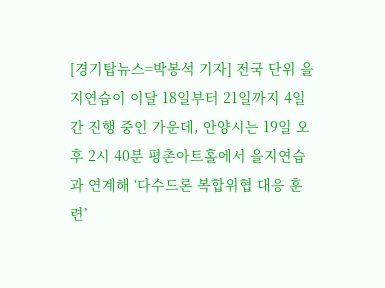[경기탑뉴스=박봉석 기자] 전국 단위 을지연습이 이달 18일부터 21일까지 4일간 진행 중인 가운데, 안양시는 19일 오후 2시 40분 평촌아트홀에서 을지연습과 연계해 ‘다수드론 복합위협 대응 훈련’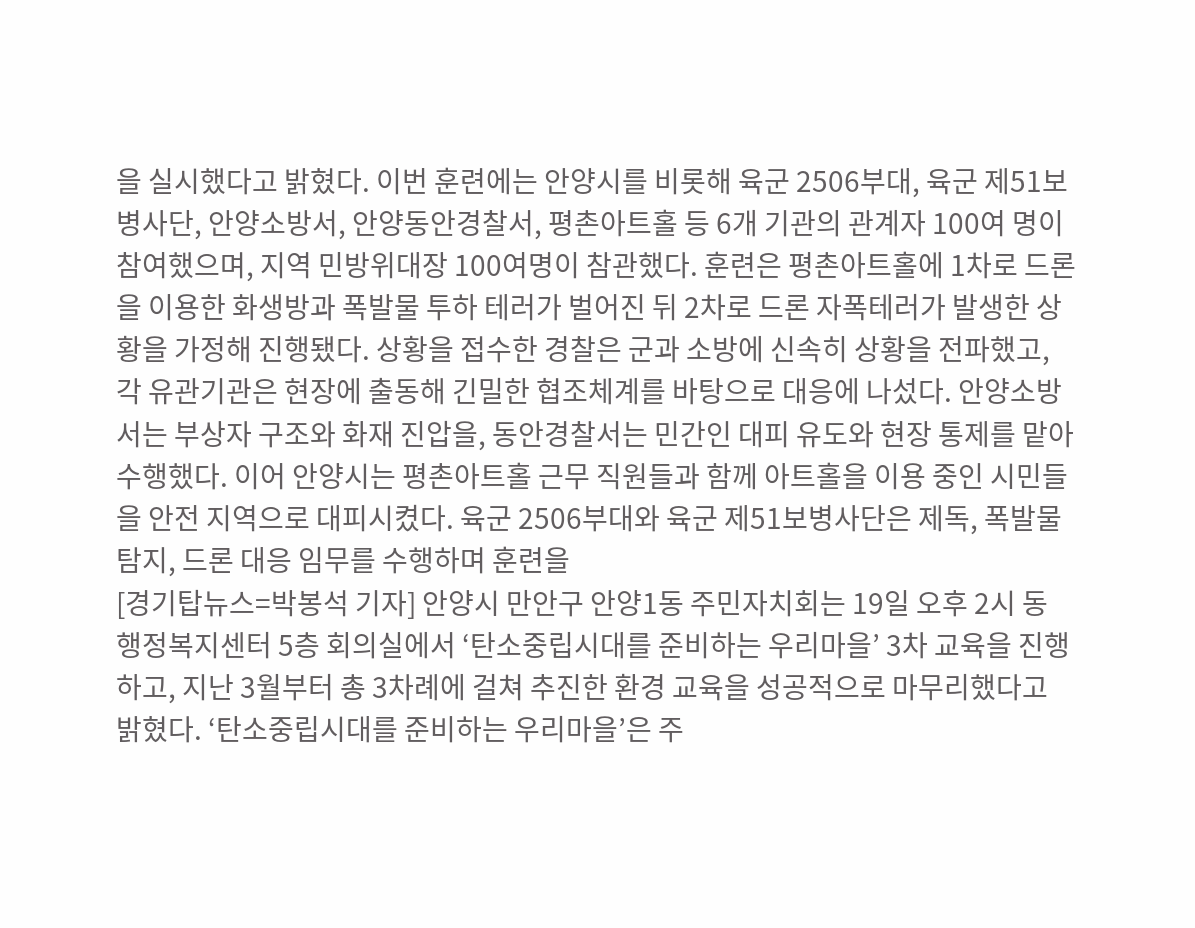을 실시했다고 밝혔다. 이번 훈련에는 안양시를 비롯해 육군 2506부대, 육군 제51보병사단, 안양소방서, 안양동안경찰서, 평촌아트홀 등 6개 기관의 관계자 100여 명이 참여했으며, 지역 민방위대장 100여명이 참관했다. 훈련은 평촌아트홀에 1차로 드론을 이용한 화생방과 폭발물 투하 테러가 벌어진 뒤 2차로 드론 자폭테러가 발생한 상황을 가정해 진행됐다. 상황을 접수한 경찰은 군과 소방에 신속히 상황을 전파했고, 각 유관기관은 현장에 출동해 긴밀한 협조체계를 바탕으로 대응에 나섰다. 안양소방서는 부상자 구조와 화재 진압을, 동안경찰서는 민간인 대피 유도와 현장 통제를 맡아 수행했다. 이어 안양시는 평촌아트홀 근무 직원들과 함께 아트홀을 이용 중인 시민들을 안전 지역으로 대피시켰다. 육군 2506부대와 육군 제51보병사단은 제독, 폭발물 탐지, 드론 대응 임무를 수행하며 훈련을
[경기탑뉴스=박봉석 기자] 안양시 만안구 안양1동 주민자치회는 19일 오후 2시 동 행정복지센터 5층 회의실에서 ‘탄소중립시대를 준비하는 우리마을’ 3차 교육을 진행하고, 지난 3월부터 총 3차례에 걸쳐 추진한 환경 교육을 성공적으로 마무리했다고 밝혔다. ‘탄소중립시대를 준비하는 우리마을’은 주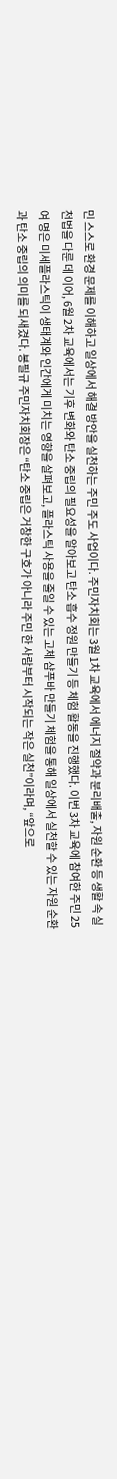민 스스로 환경 문제를 이해하고 일상에서 해결 방안을 실천하는 주민 주도 사업이다. 주민자치회는 3월 1차 교육에서 에너지 절약과 분리배출, 자원 순환 등 생활 속 실천법을 다룬 데 이어, 6월 2차 교육에서는 기후 변화와 탄소 중립의 필요성을 알아보고 탄소 흡수 정원 만들기 등 체험 활동을 진행했다. 이번 3차 교육에 참여한 주민 25여 명은 미세플라스틱이 생태계와 인간에게 미치는 영향을 살펴보고, 플라스틱 사용을 줄일 수 있는 고체 샴푸바 만들기 체험을 통해 일상에서 실천할 수 있는 자원 순환과 탄소 중립의 의미를 되새겼다. 봉필규 주민자치회장은 “탄소 중립은 거창한 구호가 아니라 주민 한 사람부터 시작되는 작은 실천”이라며, “앞으로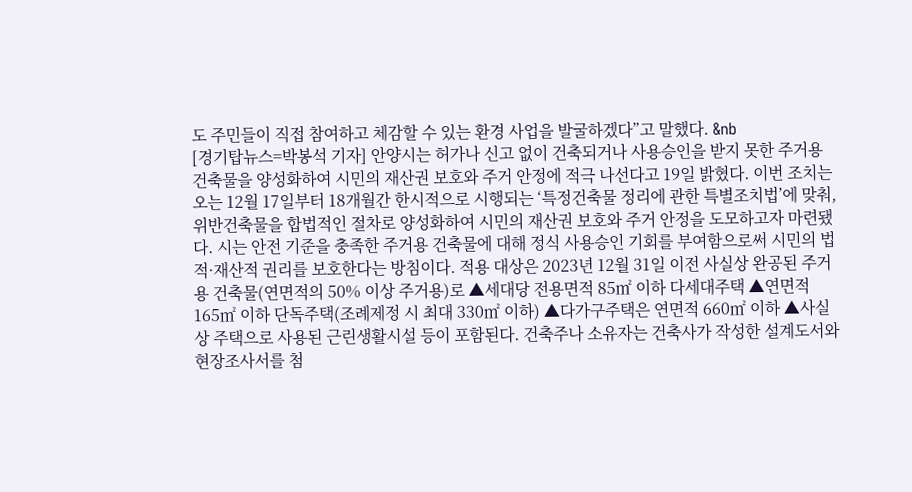도 주민들이 직접 참여하고 체감할 수 있는 환경 사업을 발굴하겠다”고 말했다. &nb
[경기탑뉴스=박봉석 기자] 안양시는 허가나 신고 없이 건축되거나 사용승인을 받지 못한 주거용 건축물을 양성화하여 시민의 재산권 보호와 주거 안정에 적극 나선다고 19일 밝혔다. 이번 조치는 오는 12월 17일부터 18개월간 한시적으로 시행되는 ‘특정건축물 정리에 관한 특별조치법’에 맞춰, 위반건축물을 합법적인 절차로 양성화하여 시민의 재산권 보호와 주거 안정을 도모하고자 마련됐다. 시는 안전 기준을 충족한 주거용 건축물에 대해 정식 사용승인 기회를 부여함으로써 시민의 법적·재산적 권리를 보호한다는 방침이다. 적용 대상은 2023년 12월 31일 이전 사실상 완공된 주거용 건축물(연면적의 50% 이상 주거용)로 ▲세대당 전용면적 85㎡ 이하 다세대주택 ▲연면적 165㎡ 이하 단독주택(조례제정 시 최대 330㎡ 이하) ▲다가구주택은 연면적 660㎡ 이하 ▲사실상 주택으로 사용된 근린생활시설 등이 포함된다. 건축주나 소유자는 건축사가 작성한 설계도서와 현장조사서를 첨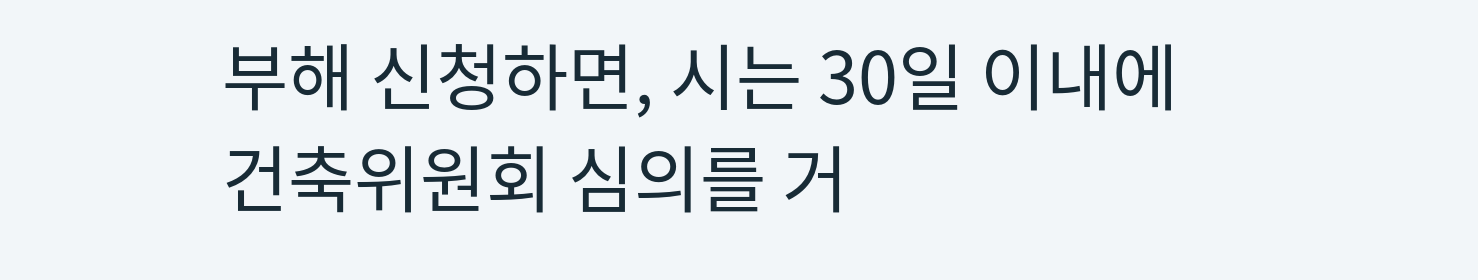부해 신청하면, 시는 30일 이내에 건축위원회 심의를 거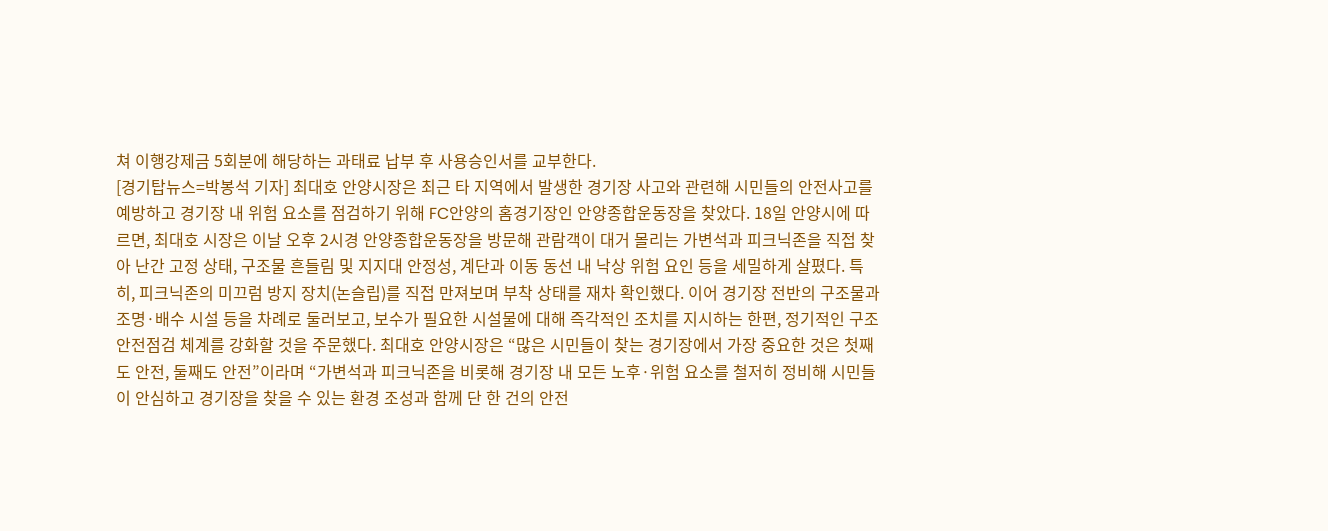쳐 이행강제금 5회분에 해당하는 과태료 납부 후 사용승인서를 교부한다.
[경기탑뉴스=박봉석 기자] 최대호 안양시장은 최근 타 지역에서 발생한 경기장 사고와 관련해 시민들의 안전사고를 예방하고 경기장 내 위험 요소를 점검하기 위해 FC안양의 홈경기장인 안양종합운동장을 찾았다. 18일 안양시에 따르면, 최대호 시장은 이날 오후 2시경 안양종합운동장을 방문해 관람객이 대거 몰리는 가변석과 피크닉존을 직접 찾아 난간 고정 상태, 구조물 흔들림 및 지지대 안정성, 계단과 이동 동선 내 낙상 위험 요인 등을 세밀하게 살폈다. 특히, 피크닉존의 미끄럼 방지 장치(논슬립)를 직접 만져보며 부착 상태를 재차 확인했다. 이어 경기장 전반의 구조물과 조명·배수 시설 등을 차례로 둘러보고, 보수가 필요한 시설물에 대해 즉각적인 조치를 지시하는 한편, 정기적인 구조 안전점검 체계를 강화할 것을 주문했다. 최대호 안양시장은 “많은 시민들이 찾는 경기장에서 가장 중요한 것은 첫째도 안전, 둘째도 안전”이라며 “가변석과 피크닉존을 비롯해 경기장 내 모든 노후·위험 요소를 철저히 정비해 시민들이 안심하고 경기장을 찾을 수 있는 환경 조성과 함께 단 한 건의 안전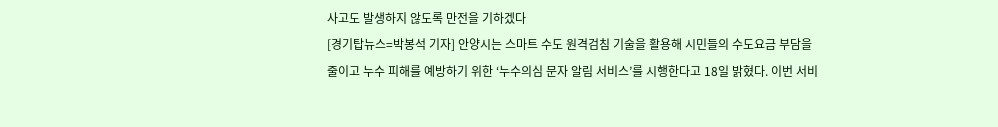사고도 발생하지 않도록 만전을 기하겠다
[경기탑뉴스=박봉석 기자] 안양시는 스마트 수도 원격검침 기술을 활용해 시민들의 수도요금 부담을 줄이고 누수 피해를 예방하기 위한 ‘누수의심 문자 알림 서비스’를 시행한다고 18일 밝혔다. 이번 서비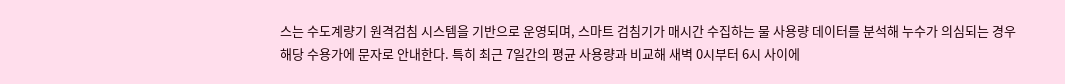스는 수도계량기 원격검침 시스템을 기반으로 운영되며, 스마트 검침기가 매시간 수집하는 물 사용량 데이터를 분석해 누수가 의심되는 경우 해당 수용가에 문자로 안내한다. 특히 최근 7일간의 평균 사용량과 비교해 새벽 0시부터 6시 사이에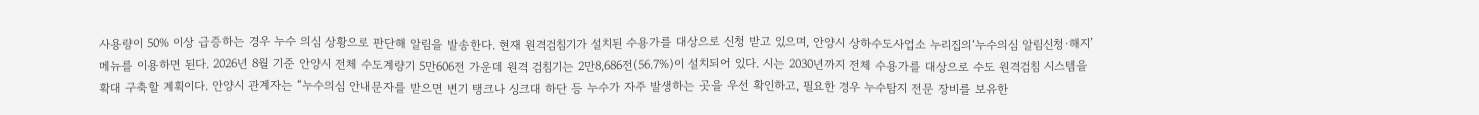사용량이 50% 이상 급증하는 경우 누수 의심 상황으로 판단해 알림을 발송한다. 현재 원격검침기가 설치된 수용가를 대상으로 신청 받고 있으며, 안양시 상하수도사업소 누리집의‘누수의심 알림신청·해지’메뉴를 이용하면 된다. 2026년 8월 기준 안양시 전체 수도계량기 5만606전 가운데 원격 검침기는 2만8,686전(56.7%)이 설치되어 있다. 시는 2030년까지 전체 수용가를 대상으로 수도 원격검침 시스템을 확대 구축할 계획이다. 안양시 관계자는 “누수의심 안내문자를 받으면 변기 탱크나 싱크대 하단 등 누수가 자주 발생하는 곳을 우선 확인하고, 필요한 경우 누수탐지 전문 장비를 보유한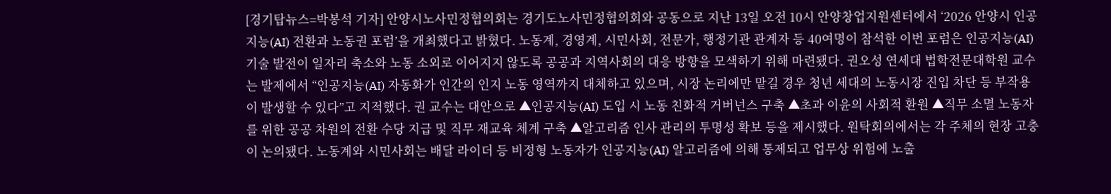[경기탑뉴스=박봉석 기자] 안양시노사민정협의회는 경기도노사민정협의회와 공동으로 지난 13일 오전 10시 안양창업지원센터에서 ‘2026 안양시 인공지능(AI) 전환과 노동권 포럼’을 개최했다고 밝혔다. 노동계, 경영계, 시민사회, 전문가, 행정기관 관계자 등 40여명이 참석한 이번 포럼은 인공지능(AI) 기술 발전이 일자리 축소와 노동 소외로 이어지지 않도록 공공과 지역사회의 대응 방향을 모색하기 위해 마련됐다. 권오성 연세대 법학전문대학원 교수는 발제에서 “인공지능(AI) 자동화가 인간의 인지 노동 영역까지 대체하고 있으며, 시장 논리에만 맡길 경우 청년 세대의 노동시장 진입 차단 등 부작용이 발생할 수 있다”고 지적했다. 권 교수는 대안으로 ▲인공지능(AI) 도입 시 노동 친화적 거버넌스 구축 ▲초과 이윤의 사회적 환원 ▲직무 소멸 노동자를 위한 공공 차원의 전환 수당 지급 및 직무 재교육 체계 구축 ▲알고리즘 인사 관리의 투명성 확보 등을 제시했다. 원탁회의에서는 각 주체의 현장 고충이 논의됐다. 노동계와 시민사회는 배달 라이더 등 비정형 노동자가 인공지능(AI) 알고리즘에 의해 통제되고 업무상 위험에 노출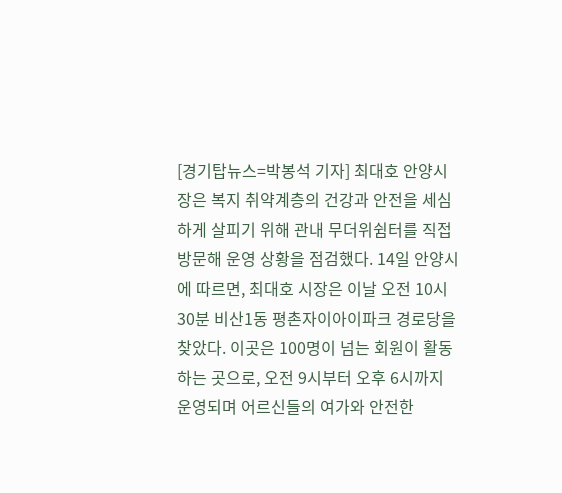[경기탑뉴스=박봉석 기자] 최대호 안양시장은 복지 취약계층의 건강과 안전을 세심하게 살피기 위해 관내 무더위쉼터를 직접 방문해 운영 상황을 점검했다. 14일 안양시에 따르면, 최대호 시장은 이날 오전 10시30분 비산1동 평촌자이아이파크 경로당을 찾았다. 이곳은 100명이 넘는 회원이 활동하는 곳으로, 오전 9시부터 오후 6시까지 운영되며 어르신들의 여가와 안전한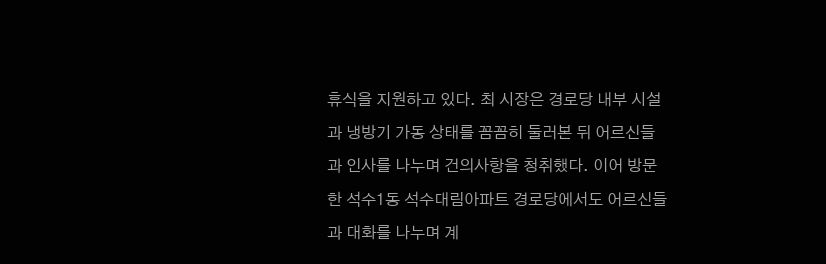휴식을 지원하고 있다. 최 시장은 경로당 내부 시설과 냉방기 가동 상태를 꼼꼼히 둘러본 뒤 어르신들과 인사를 나누며 건의사항을 청취했다. 이어 방문한 석수1동 석수대림아파트 경로당에서도 어르신들과 대화를 나누며 계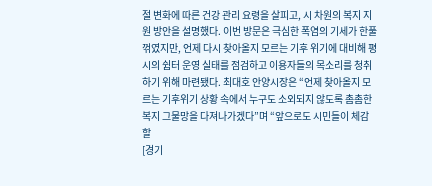절 변화에 따른 건강 관리 요령을 살피고, 시 차원의 복지 지원 방안을 설명했다. 이번 방문은 극심한 폭염의 기세가 한풀 꺾였지만, 언제 다시 찾아올지 모르는 기후 위기에 대비해 평시의 쉼터 운영 실태를 점검하고 이용자들의 목소리를 청취하기 위해 마련됐다. 최대호 안양시장은 “언제 찾아올지 모르는 기후위기 상황 속에서 누구도 소외되지 않도록 촘촘한 복지 그물망을 다져나가겠다”며 “앞으로도 시민들이 체감할
[경기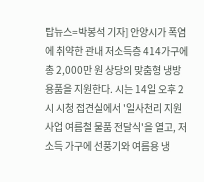탑뉴스=박봉석 기자] 안양시가 폭염에 취약한 관내 저소득층 414가구에 총 2,000만 원 상당의 맞춤형 냉방 용품을 지원한다. 시는 14일 오후 2시 시청 접견실에서 '일사천리 지원 사업 여름철 물품 전달식'을 열고, 저소득 가구에 선풍기와 여름용 냉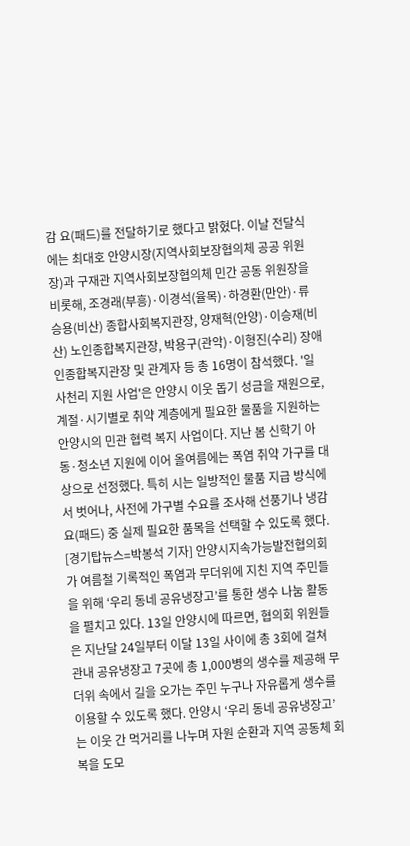감 요(패드)를 전달하기로 했다고 밝혔다. 이날 전달식에는 최대호 안양시장(지역사회보장협의체 공공 위원장)과 구재관 지역사회보장협의체 민간 공동 위원장을 비롯해, 조경래(부흥)·이경석(율목)·하경환(만안)·류승용(비산) 종합사회복지관장, 양재혁(안양)·이승재(비산) 노인종합복지관장, 박용구(관악)·이형진(수리) 장애인종합복지관장 및 관계자 등 총 16명이 참석했다. '일사천리 지원 사업'은 안양시 이웃 돕기 성금을 재원으로, 계절·시기별로 취약 계층에게 필요한 물품을 지원하는 안양시의 민관 협력 복지 사업이다. 지난 봄 신학기 아동·청소년 지원에 이어 올여름에는 폭염 취약 가구를 대상으로 선정했다. 특히 시는 일방적인 물품 지급 방식에서 벗어나, 사전에 가구별 수요를 조사해 선풍기나 냉감 요(패드) 중 실제 필요한 품목을 선택할 수 있도록 했다.
[경기탑뉴스=박봉석 기자] 안양시지속가능발전협의회가 여름철 기록적인 폭염과 무더위에 지친 지역 주민들을 위해 ‘우리 동네 공유냉장고’를 통한 생수 나눔 활동을 펼치고 있다. 13일 안양시에 따르면, 협의회 위원들은 지난달 24일부터 이달 13일 사이에 총 3회에 걸쳐 관내 공유냉장고 7곳에 총 1,000병의 생수를 제공해 무더위 속에서 길을 오가는 주민 누구나 자유롭게 생수를 이용할 수 있도록 했다. 안양시 ‘우리 동네 공유냉장고’는 이웃 간 먹거리를 나누며 자원 순환과 지역 공동체 회복을 도모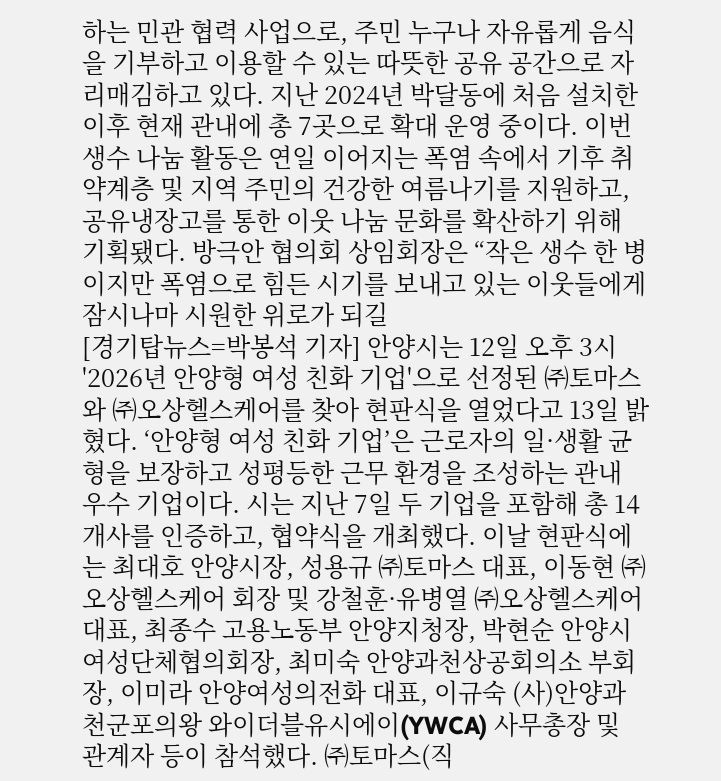하는 민관 협력 사업으로, 주민 누구나 자유롭게 음식을 기부하고 이용할 수 있는 따뜻한 공유 공간으로 자리매김하고 있다. 지난 2024년 박달동에 처음 설치한 이후 현재 관내에 총 7곳으로 확대 운영 중이다. 이번 생수 나눔 활동은 연일 이어지는 폭염 속에서 기후 취약계층 및 지역 주민의 건강한 여름나기를 지원하고, 공유냉장고를 통한 이웃 나눔 문화를 확산하기 위해 기획됐다. 방극안 협의회 상임회장은 “작은 생수 한 병이지만 폭염으로 힘든 시기를 보내고 있는 이웃들에게 잠시나마 시원한 위로가 되길
[경기탑뉴스=박봉석 기자] 안양시는 12일 오후 3시 '2026년 안양형 여성 친화 기업'으로 선정된 ㈜토마스와 ㈜오상헬스케어를 찾아 현판식을 열었다고 13일 밝혔다. ‘안양형 여성 친화 기업’은 근로자의 일·생활 균형을 보장하고 성평등한 근무 환경을 조성하는 관내 우수 기업이다. 시는 지난 7일 두 기업을 포함해 총 14개사를 인증하고, 협약식을 개최했다. 이날 현판식에는 최대호 안양시장, 성용규 ㈜토마스 대표, 이동현 ㈜오상헬스케어 회장 및 강철훈·유병열 ㈜오상헬스케어 대표, 최종수 고용노동부 안양지청장, 박현순 안양시여성단체협의회장, 최미숙 안양과천상공회의소 부회장, 이미라 안양여성의전화 대표, 이규숙 (사)안양과천군포의왕 와이더블유시에이(YWCA) 사무총장 및 관계자 등이 참석했다. ㈜토마스(직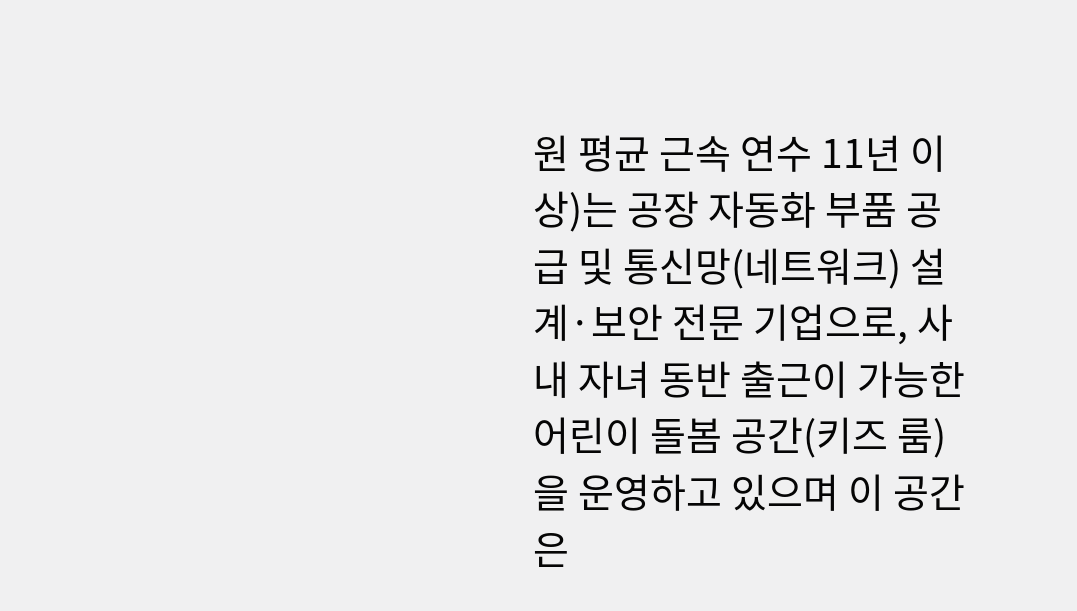원 평균 근속 연수 11년 이상)는 공장 자동화 부품 공급 및 통신망(네트워크) 설계·보안 전문 기업으로, 사내 자녀 동반 출근이 가능한 어린이 돌봄 공간(키즈 룸)을 운영하고 있으며 이 공간은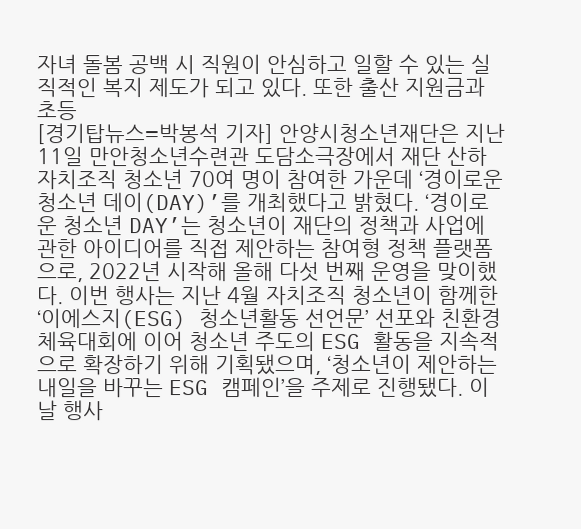자녀 돌봄 공백 시 직원이 안심하고 일할 수 있는 실직적인 복지 제도가 되고 있다. 또한 출산 지원금과 초등
[경기탑뉴스=박봉석 기자] 안양시청소년재단은 지난 11일 만안청소년수련관 도담소극장에서 재단 산하 자치조직 청소년 70여 명이 참여한 가운데 ‘경이로운 청소년 데이(DAY)’를 개최했다고 밝혔다. ‘경이로운 청소년 DAY’는 청소년이 재단의 정책과 사업에 관한 아이디어를 직접 제안하는 참여형 정책 플랫폼으로, 2022년 시작해 올해 다섯 번째 운영을 맞이했다. 이번 행사는 지난 4월 자치조직 청소년이 함께한 ‘이에스지(ESG) 청소년활동 선언문’ 선포와 친환경 체육대회에 이어 청소년 주도의 ESG 활동을 지속적으로 확장하기 위해 기획됐으며, ‘청소년이 제안하는 내일을 바꾸는 ESG 캠페인’을 주제로 진행됐다. 이날 행사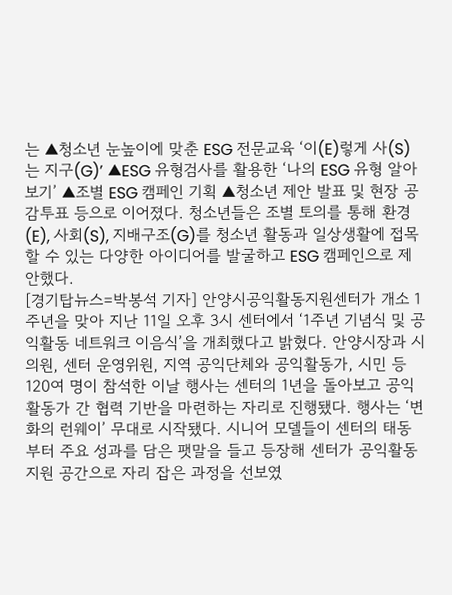는 ▲청소년 눈높이에 맞춘 ESG 전문교육 ‘이(E)렇게 사(S)는 지구(G)’ ▲ESG 유형검사를 활용한 ‘나의 ESG 유형 알아보기’ ▲조별 ESG 캠페인 기획 ▲청소년 제안 발표 및 현장 공감투표 등으로 이어졌다. 청소년들은 조별 토의를 통해 환경(E), 사회(S), 지배구조(G)를 청소년 활동과 일상생활에 접목할 수 있는 다양한 아이디어를 발굴하고 ESG 캠페인으로 제안했다.
[경기탑뉴스=박봉석 기자] 안양시공익활동지원센터가 개소 1주년을 맞아 지난 11일 오후 3시 센터에서 ‘1주년 기념식 및 공익활동 네트워크 이음식’을 개최했다고 밝혔다. 안양시장과 시의원, 센터 운영위원, 지역 공익단체와 공익활동가, 시민 등 120여 명이 참석한 이날 행사는 센터의 1년을 돌아보고 공익활동가 간 협력 기반을 마련하는 자리로 진행됐다. 행사는 ‘변화의 런웨이’ 무대로 시작됐다. 시니어 모델들이 센터의 태동부터 주요 성과를 담은 팻말을 들고 등장해 센터가 공익활동 지원 공간으로 자리 잡은 과정을 선보였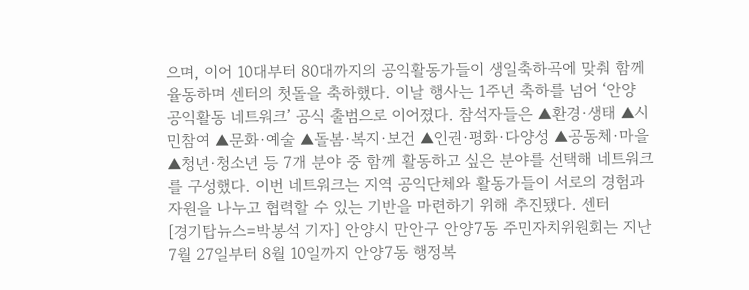으며, 이어 10대부터 80대까지의 공익활동가들이 생일축하곡에 맞춰 함께 율동하며 센터의 첫돌을 축하했다. 이날 행사는 1주년 축하를 넘어 ‘안양 공익활동 네트워크’ 공식 출범으로 이어졌다. 참석자들은 ▲환경·생태 ▲시민참여 ▲문화·예술 ▲돌봄·복지·보건 ▲인권·평화·다양성 ▲공동체·마을 ▲청년·청소년 등 7개 분야 중 함께 활동하고 싶은 분야를 선택해 네트워크를 구성했다. 이번 네트워크는 지역 공익단체와 활동가들이 서로의 경험과 자원을 나누고 협력할 수 있는 기반을 마련하기 위해 추진됐다. 센터
[경기탑뉴스=박봉석 기자] 안양시 만안구 안양7동 주민자치위원회는 지난 7월 27일부터 8월 10일까지 안양7동 행정복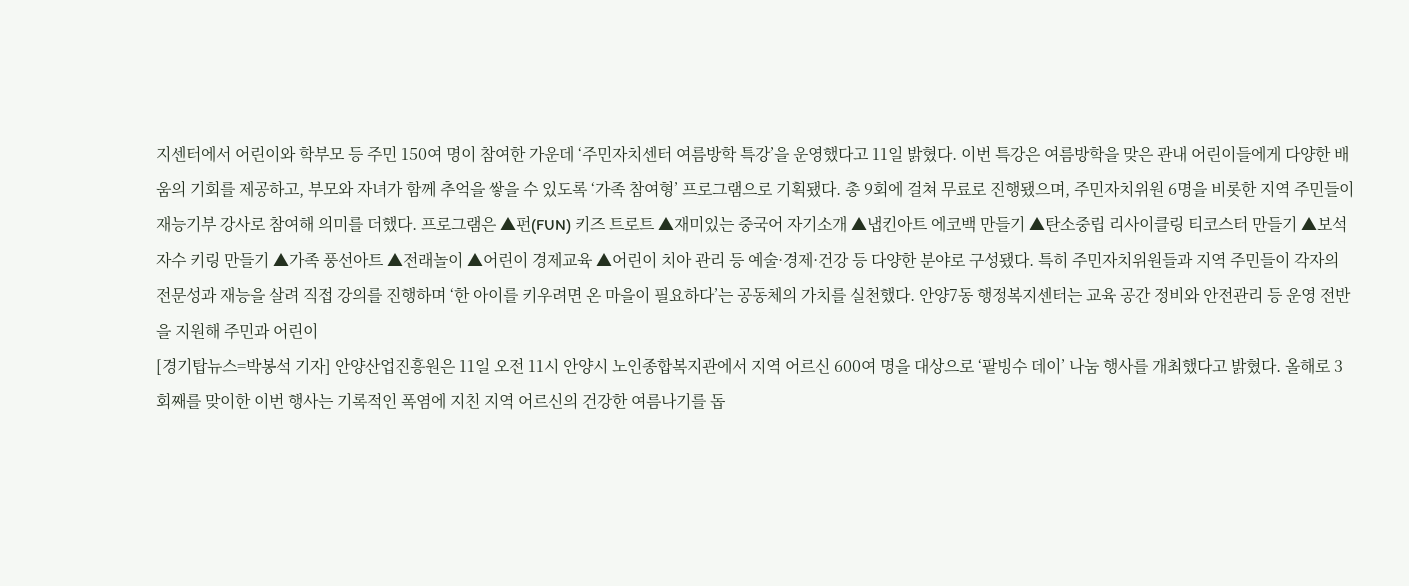지센터에서 어린이와 학부모 등 주민 150여 명이 참여한 가운데 ‘주민자치센터 여름방학 특강’을 운영했다고 11일 밝혔다. 이번 특강은 여름방학을 맞은 관내 어린이들에게 다양한 배움의 기회를 제공하고, 부모와 자녀가 함께 추억을 쌓을 수 있도록 ‘가족 참여형’ 프로그램으로 기획됐다. 총 9회에 걸쳐 무료로 진행됐으며, 주민자치위원 6명을 비롯한 지역 주민들이 재능기부 강사로 참여해 의미를 더했다. 프로그램은 ▲펀(FUN) 키즈 트로트 ▲재미있는 중국어 자기소개 ▲냅킨아트 에코백 만들기 ▲탄소중립 리사이클링 티코스터 만들기 ▲보석자수 키링 만들기 ▲가족 풍선아트 ▲전래놀이 ▲어린이 경제교육 ▲어린이 치아 관리 등 예술·경제·건강 등 다양한 분야로 구성됐다. 특히 주민자치위원들과 지역 주민들이 각자의 전문성과 재능을 살려 직접 강의를 진행하며 ‘한 아이를 키우려면 온 마을이 필요하다’는 공동체의 가치를 실천했다. 안양7동 행정복지센터는 교육 공간 정비와 안전관리 등 운영 전반을 지원해 주민과 어린이
[경기탑뉴스=박봉석 기자] 안양산업진흥원은 11일 오전 11시 안양시 노인종합복지관에서 지역 어르신 600여 명을 대상으로 ‘팥빙수 데이’ 나눔 행사를 개최했다고 밝혔다. 올해로 3회째를 맞이한 이번 행사는 기록적인 폭염에 지친 지역 어르신의 건강한 여름나기를 돕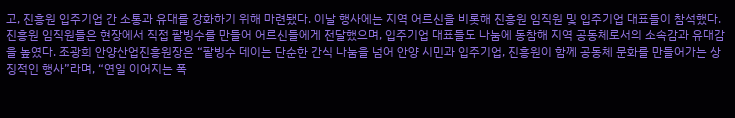고, 진흥원 입주기업 간 소통과 유대를 강화하기 위해 마련됐다. 이날 행사에는 지역 어르신을 비롯해 진흥원 임직원 및 입주기업 대표들이 참석했다. 진흥원 임직원들은 현장에서 직접 팥빙수를 만들어 어르신들에게 전달했으며, 입주기업 대표들도 나눔에 동참해 지역 공동체로서의 소속감과 유대감을 높였다. 조광희 안양산업진흥원장은 “팥빙수 데이는 단순한 간식 나눔을 넘어 안양 시민과 입주기업, 진흥원이 함께 공동체 문화를 만들어가는 상징적인 행사”라며, “연일 이어지는 폭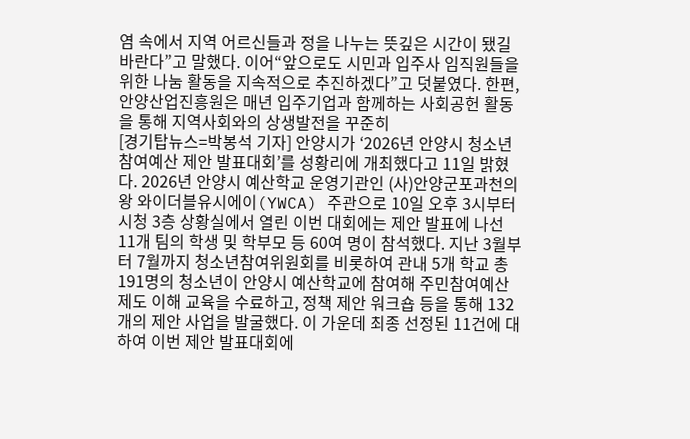염 속에서 지역 어르신들과 정을 나누는 뜻깊은 시간이 됐길 바란다”고 말했다. 이어“앞으로도 시민과 입주사 임직원들을 위한 나눔 활동을 지속적으로 추진하겠다”고 덧붙였다. 한편, 안양산업진흥원은 매년 입주기업과 함께하는 사회공헌 활동을 통해 지역사회와의 상생발전을 꾸준히
[경기탑뉴스=박봉석 기자] 안양시가 ‘2026년 안양시 청소년 참여예산 제안 발표대회’를 성황리에 개최했다고 11일 밝혔다. 2026년 안양시 예산학교 운영기관인 (사)안양군포과천의왕 와이더블유시에이(YWCA) 주관으로 10일 오후 3시부터 시청 3층 상황실에서 열린 이번 대회에는 제안 발표에 나선 11개 팀의 학생 및 학부모 등 60여 명이 참석했다. 지난 3월부터 7월까지 청소년참여위원회를 비롯하여 관내 5개 학교 총 191명의 청소년이 안양시 예산학교에 참여해 주민참여예산제도 이해 교육을 수료하고, 정책 제안 워크숍 등을 통해 132개의 제안 사업을 발굴했다. 이 가운데 최종 선정된 11건에 대하여 이번 제안 발표대회에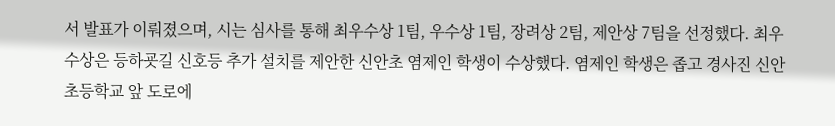서 발표가 이뤄졌으며, 시는 심사를 통해 최우수상 1팀, 우수상 1팀, 장려상 2팀, 제안상 7팀을 선정했다. 최우수상은 등하굣길 신호등 추가 설치를 제안한 신안초 염제인 학생이 수상했다. 염제인 학생은 좁고 경사진 신안초등학교 앞 도로에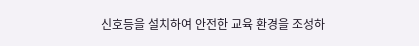신호등을 설치하여 안전한 교육 환경을 조성하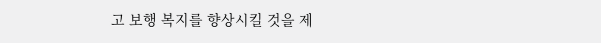고 보행 복지를 향상시킬 것을 제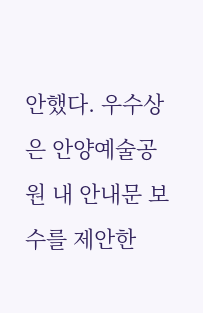안했다. 우수상은 안양예술공원 내 안내문 보수를 제안한